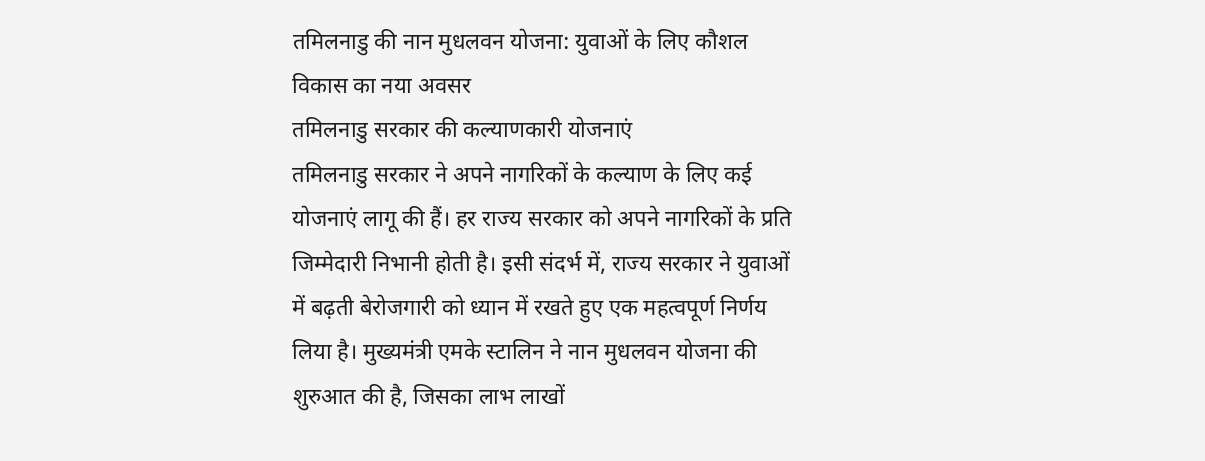तमिलनाडु की नान मुधलवन योजना: युवाओं के लिए कौशल विकास का नया अवसर
तमिलनाडु सरकार की कल्याणकारी योजनाएं
तमिलनाडु सरकार ने अपने नागरिकों के कल्याण के लिए कई योजनाएं लागू की हैं। हर राज्य सरकार को अपने नागरिकों के प्रति जिम्मेदारी निभानी होती है। इसी संदर्भ में, राज्य सरकार ने युवाओं में बढ़ती बेरोजगारी को ध्यान में रखते हुए एक महत्वपूर्ण निर्णय लिया है। मुख्यमंत्री एमके स्टालिन ने नान मुधलवन योजना की शुरुआत की है, जिसका लाभ लाखों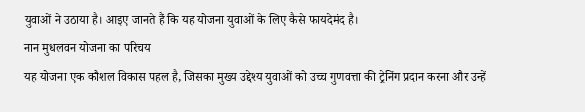युवाओं ने उठाया है। आइए जानते हैं कि यह योजना युवाओं के लिए कैसे फायदेमंद है।
नान मुधलवन योजना का परिचय
यह योजना एक कौशल विकास पहल है, जिसका मुख्य उद्देश्य युवाओं को उच्च गुणवत्ता की ट्रेनिंग प्रदान करना और उन्हें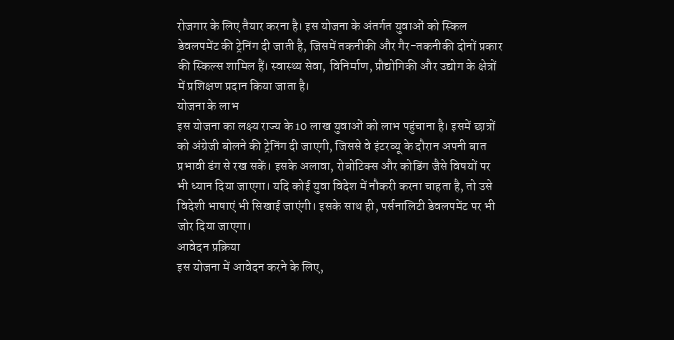रोजगार के लिए तैयार करना है। इस योजना के अंतर्गत युवाओं को स्किल डेवलपमेंट की ट्रेनिंग दी जाती है, जिसमें तकनीकी और गैर-तकनीकी दोनों प्रकार की स्किल्स शामिल हैं। स्वास्थ्य सेवा, विनिर्माण, प्रौद्योगिकी और उद्योग के क्षेत्रों में प्रशिक्षण प्रदान किया जाता है।
योजना के लाभ
इस योजना का लक्ष्य राज्य के 10 लाख युवाओं को लाभ पहुंचाना है। इसमें छात्रों को अंग्रेजी बोलने की ट्रेनिंग दी जाएगी, जिससे वे इंटरव्यू के दौरान अपनी बात प्रभावी ढंग से रख सकें। इसके अलावा, रोबोटिक्स और कोडिंग जैसे विषयों पर भी ध्यान दिया जाएगा। यदि कोई युवा विदेश में नौकरी करना चाहता है, तो उसे विदेशी भाषाएं भी सिखाई जाएंगी। इसके साथ ही, पर्सनालिटी डेवलपमेंट पर भी जोर दिया जाएगा।
आवेदन प्रक्रिया
इस योजना में आवेदन करने के लिए,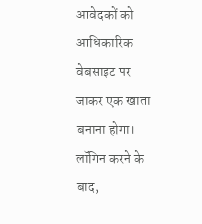आवेदकों को आधिकारिक वेबसाइट पर जाकर एक खाता बनाना होगा। लॉगिन करने के बाद,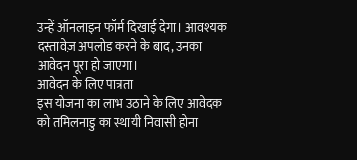उन्हें ऑनलाइन फॉर्म दिखाई देगा। आवश्यक दस्तावेज़ अपलोड करने के बाद, उनका आवेदन पूरा हो जाएगा।
आवेदन के लिए पात्रता
इस योजना का लाभ उठाने के लिए आवेदक को तमिलनाडु का स्थायी निवासी होना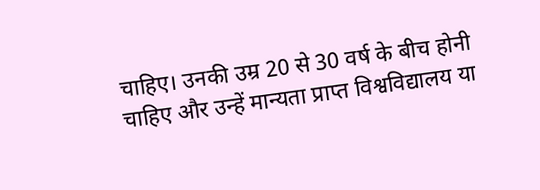चाहिए। उनकी उम्र 20 से 30 वर्ष के बीच होनी चाहिए और उन्हें मान्यता प्राप्त विश्वविद्यालय या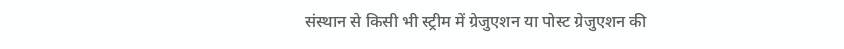संस्थान से किसी भी स्ट्रीम में ग्रेजुएशन या पोस्ट ग्रेजुएशन की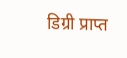डिग्री प्राप्त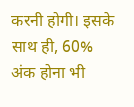करनी होगी। इसके साथ ही, 60% अंक होना भी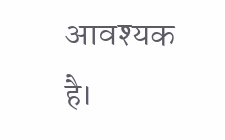आवश्यक है।